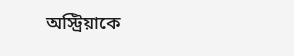অস্ট্রিয়াকে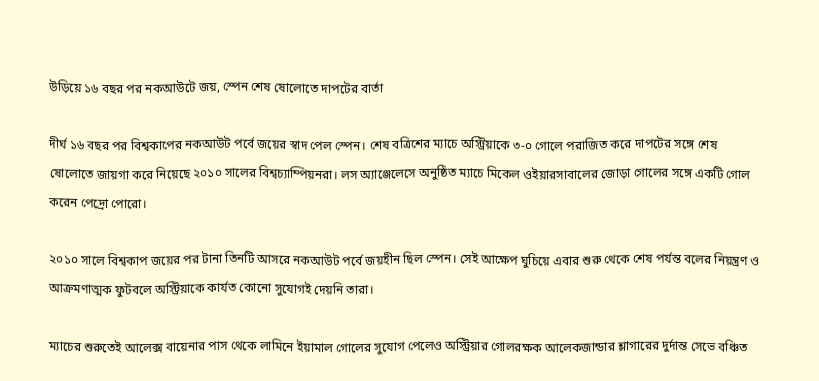উড়িয়ে ১৬ বছর পর নকআউটে জয়, স্পেন শেষ ষোলোতে দাপটের বার্তা

দীর্ঘ ১৬ বছর পর বিশ্বকাপের নকআউট পর্বে জয়ের স্বাদ পেল স্পেন। শেষ বত্রিশের ম্যাচে অস্ট্রিয়াকে ৩-০ গোলে পরাজিত করে দাপটের সঙ্গে শেষ ষোলোতে জায়গা করে নিয়েছে ২০১০ সালের বিশ্বচ্যাম্পিয়নরা। লস অ্যাঞ্জেলেসে অনুষ্ঠিত ম্যাচে মিকেল ওইয়ারসাবালের জোড়া গোলের সঙ্গে একটি গোল করেন পেদ্রো পোরো।

২০১০ সালে বিশ্বকাপ জয়ের পর টানা তিনটি আসরে নকআউট পর্বে জয়হীন ছিল স্পেন। সেই আক্ষেপ ঘুচিয়ে এবার শুরু থেকে শেষ পর্যন্ত বলের নিয়ন্ত্রণ ও আক্রমণাত্মক ফুটবলে অস্ট্রিয়াকে কার্যত কোনো সুযোগই দেয়নি তারা।

ম্যাচের শুরুতেই আলেক্স বায়েনার পাস থেকে লামিনে ইয়ামাল গোলের সুযোগ পেলেও অস্ট্রিয়ার গোলরক্ষক আলেকজান্ডার শ্লাগারের দুর্দান্ত সেভে বঞ্চিত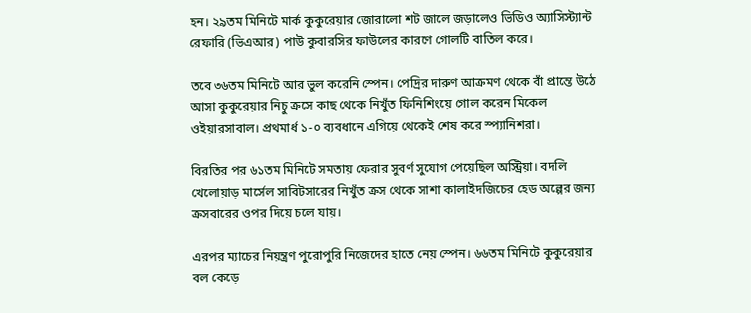হন। ২৯তম মিনিটে মার্ক কুকুরেয়ার জোরালো শট জালে জড়ালেও ভিডিও অ্যাসিস্ট্যান্ট রেফারি (ভিএআর) পাউ কুবারসির ফাউলের কারণে গোলটি বাতিল করে।

তবে ৩৬তম মিনিটে আর ভুল করেনি স্পেন। পেদ্রির দারুণ আক্রমণ থেকে বাঁ প্রান্তে উঠে আসা কুকুরেয়ার নিচু ক্রসে কাছ থেকে নিখুঁত ফিনিশিংয়ে গোল করেন মিকেল ওইয়ারসাবাল। প্রথমার্ধ ১-০ ব্যবধানে এগিয়ে থেকেই শেষ করে স্প্যানিশরা।

বিরতির পর ৬১তম মিনিটে সমতায় ফেরার সুবর্ণ সুযোগ পেয়েছিল অস্ট্রিয়া। বদলি খেলোয়াড় মার্সেল সাবিটসারের নিখুঁত ক্রস থেকে সাশা কালাইদজিচের হেড অল্পের জন্য ক্রসবারের ওপর দিয়ে চলে যায়।

এরপর ম্যাচের নিয়ন্ত্রণ পুরোপুরি নিজেদের হাতে নেয় স্পেন। ৬৬তম মিনিটে কুকুরেয়ার বল কেড়ে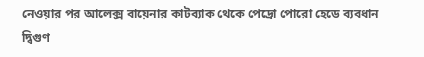নেওয়ার পর আলেক্স বায়েনার কাটব্যাক থেকে পেদ্রো পোরো হেডে ব্যবধান দ্বিগুণ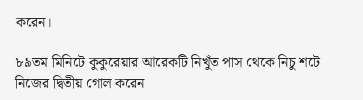করেন।

৮৯তম মিনিটে কুকুরেয়ার আরেকটি নিখুঁত পাস থেকে নিচু শটে নিজের দ্বিতীয় গোল করেন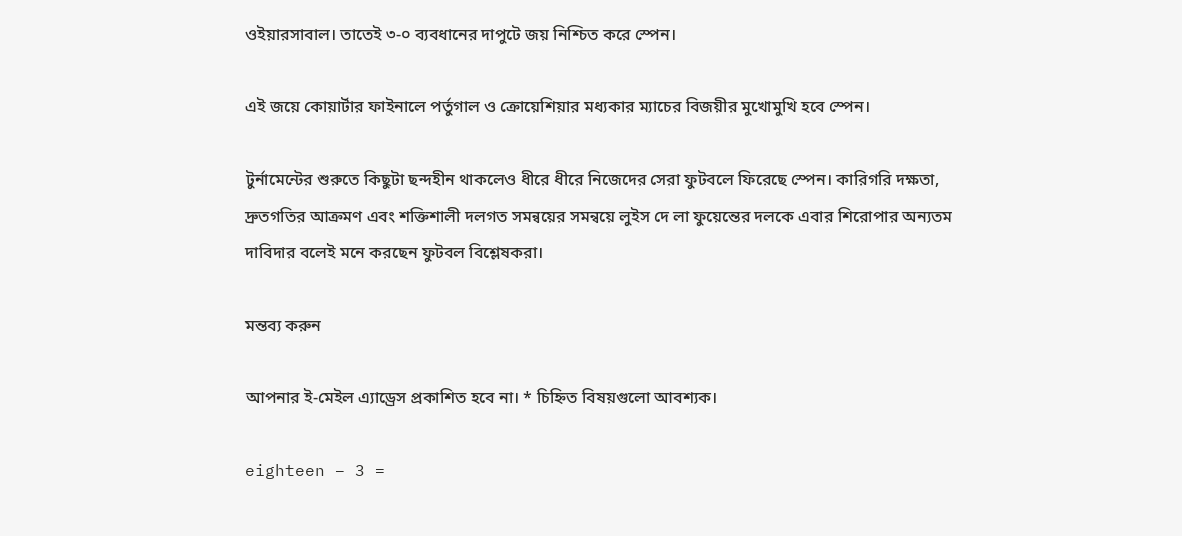ওইয়ারসাবাল। তাতেই ৩-০ ব্যবধানের দাপুটে জয় নিশ্চিত করে স্পেন।

এই জয়ে কোয়ার্টার ফাইনালে পর্তুগাল ও ক্রোয়েশিয়ার মধ্যকার ম্যাচের বিজয়ীর মুখোমুখি হবে স্পেন।

টুর্নামেন্টের শুরুতে কিছুটা ছন্দহীন থাকলেও ধীরে ধীরে নিজেদের সেরা ফুটবলে ফিরেছে স্পেন। কারিগরি দক্ষতা, দ্রুতগতির আক্রমণ এবং শক্তিশালী দলগত সমন্বয়ের সমন্বয়ে লুইস দে লা ফুয়েন্তের দলকে এবার শিরোপার অন্যতম দাবিদার বলেই মনে করছেন ফুটবল বিশ্লেষকরা।

মন্তব্য করুন

আপনার ই-মেইল এ্যাড্রেস প্রকাশিত হবে না। * চিহ্নিত বিষয়গুলো আবশ্যক।

eighteen − 3 =